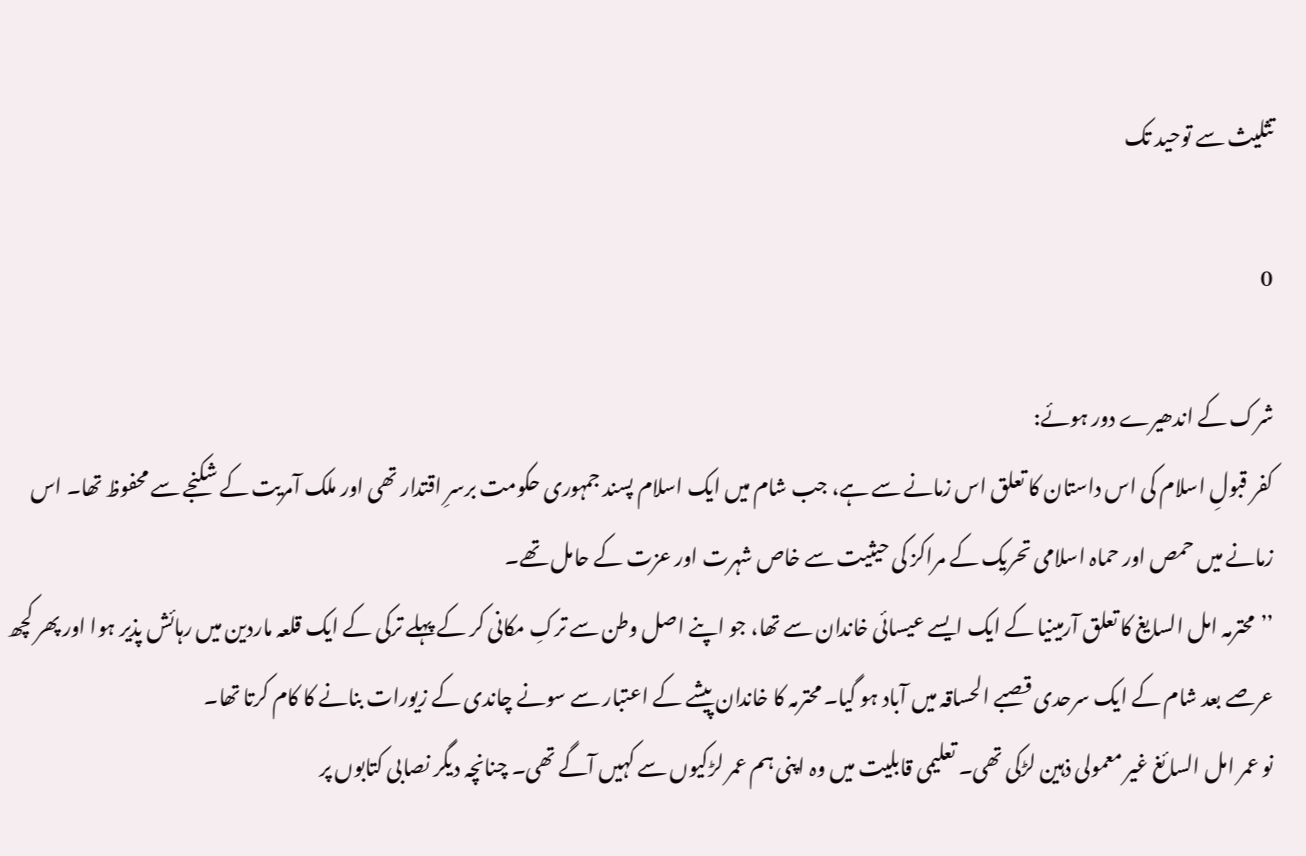تثلیث سے توحید تک

0

شرک کے اندھیرے دور ہوئے:
کفر قبولِ اسلام کی اس داستان کا تعلق اس زمانے سے ہے، جب شام میں ایک اسلام پسند جمہوری حکومت برسرِ اقتدار تھی اور ملک آمریت کے شکنجے سے محفوظ تھا۔ اس زمانے میں حمص اور حماہ اسلامی تحریک کے مراکز کی حیثیت سے خاص شہرت اور عزت کے حامل تھے۔
’’محترمہ امل السایغ کا تعلق آرمینیا کے ایک ایسے عیسائی خاندان سے تھا، جو اپنے اصل وطن سے ترکِ مکانی کر کے پہلے ترکی کے ایک قلعہ ماردین میں رہائش پذیر ہوا اور پھر کچھ عرصے بعد شام کے ایک سرحدی قصبے الحساقہ میں آباد ہو گیا۔ محترمہ کا خاندان پیشے کے اعتبار سے سونے چاندی کے زیورات بنانے کا کام کرتا تھا۔
نو عمر امل السائغ غیر معمولی ذہین لڑکی تھی۔ تعلیمی قابلیت میں وہ اپنی ہم عمر لڑکیوں سے کہیں آگے تھی۔ چنانچہ دیگر نصابی کتابوں پر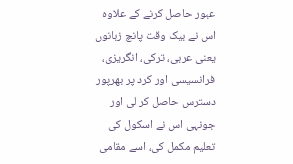عبور حاصل کرنے کے علاوہ اس نے بیک وقت پانچ زبانوں یعنی عربی، ترکی، انگریزی، فرانسیسی اور کرد پر بھرپور دسترس حاصل کر لی اور جونہی اس نے اسکول کی تعلیم مکمل کی، اسے مقامی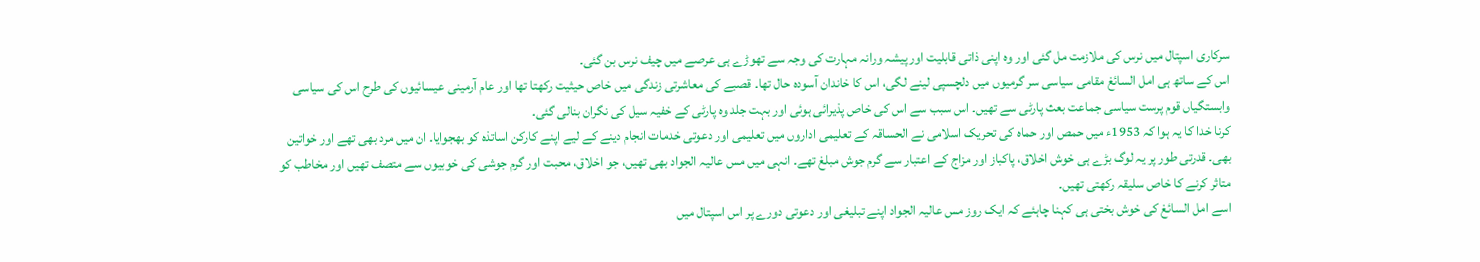سرکاری اسپتال میں نرس کی ملازمت مل گئی اور وہ اپنی ذاتی قابلیت اور پیشہ ورانہ مہارت کی وجہ سے تھوڑے ہی عرصے میں چیف نرس بن گئی۔
اس کے ساتھ ہی امل السائغ مقامی سیاسی سر گرمیوں میں دلچسپی لینے لگی، اس کا خاندان آسودہ حال تھا۔ قصبے کی معاشرتی زندگی میں خاص حیثیت رکھتا تھا اور عام آرمینی عیسائیوں کی طرح اس کی سیاسی وابستگیاں قوم پرست سیاسی جماعت بعث پارٹی سے تھیں۔ اس سبب سے اس کی خاص پذیرائی ہوئی اور بہت جلد وہ پارٹی کے خفیہ سیل کی نگران بنالی گئی۔
کرنا خدا کا یہ ہوا کہ 1953ء میں حمص اور حماہ کی تحریک اسلامی نے الحساقہ کے تعلیمی اداروں میں تعلیمی اور دعوتی خدمات انجام دینے کے لیے اپنے کارکن اساتذہ کو بھجوایا۔ ان میں مرد بھی تھے اور خواتین بھی۔ قدرتی طور پر یہ لوگ بڑے ہی خوش اخلاق، پاکباز اور مزاج کے اعتبار سے گرم جوش مبلغ تھے۔ انہی میں مس عالیہ الجواد بھی تھیں، جو اخلاق، محبت اور گرم جوشی کی خوبیوں سے متصف تھیں اور مخاطب کو متاثر کرنے کا خاص سلیقہ رکھتی تھیں۔
اسے امل السائغ کی خوش بختی ہی کہنا چاہئے کہ ایک روز مس عالیہ الجواد اپنے تبلیغی اور دعوتی دورے پر اس اسپتال میں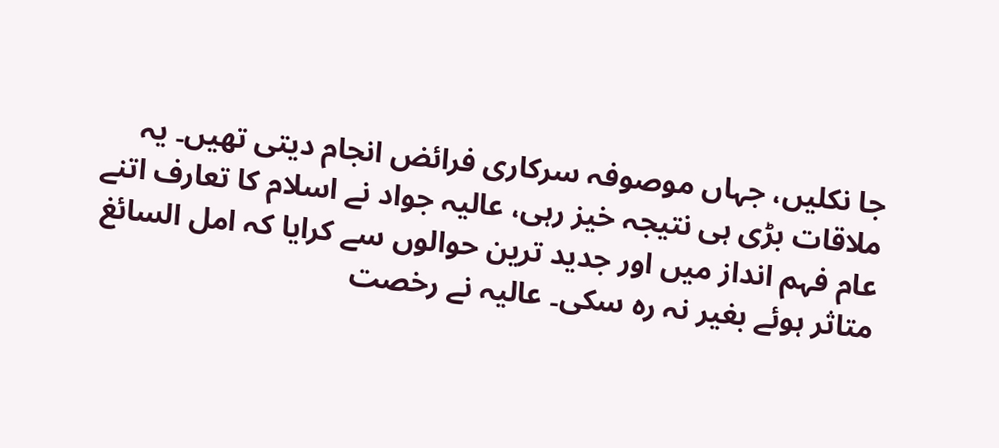جا نکلیں، جہاں موصوفہ سرکاری فرائض انجام دیتی تھیں۔ یہ ملاقات بڑی ہی نتیجہ خیز رہی، عالیہ جواد نے اسلام کا تعارف اتنے عام فہم انداز میں اور جدید ترین حوالوں سے کرایا کہ امل السائغ متاثر ہوئے بغیر نہ رہ سکی۔ عالیہ نے رخصت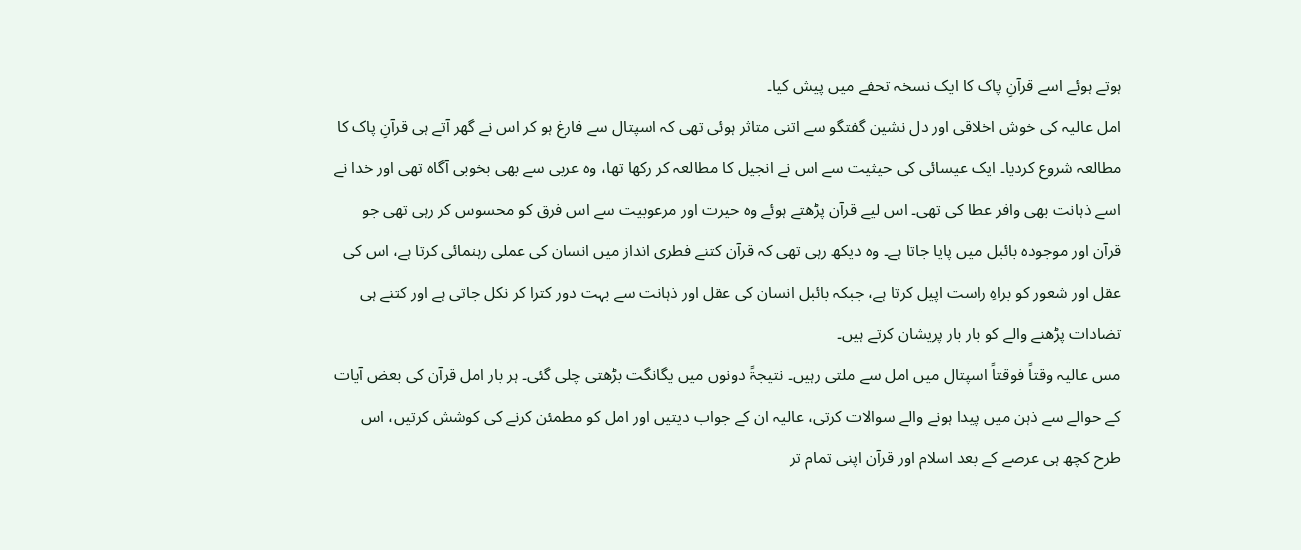ہوتے ہوئے اسے قرآنِ پاک کا ایک نسخہ تحفے میں پیش کیا۔
امل عالیہ کی خوش اخلاقی اور دل نشین گفتگو سے اتنی متاثر ہوئی تھی کہ اسپتال سے فارغ ہو کر اس نے گھر آتے ہی قرآنِ پاک کا مطالعہ شروع کردیا۔ ایک عیسائی کی حیثیت سے اس نے انجیل کا مطالعہ کر رکھا تھا، وہ عربی سے بھی بخوبی آگاہ تھی اور خدا نے اسے ذہانت بھی وافر عطا کی تھی۔ اس لیے قرآن پڑھتے ہوئے وہ حیرت اور مرعوبیت سے اس فرق کو محسوس کر رہی تھی جو قرآن اور موجودہ بائبل میں پایا جاتا ہے۔ وہ دیکھ رہی تھی کہ قرآن کتنے فطری انداز میں انسان کی عملی رہنمائی کرتا ہے، اس کی عقل اور شعور کو براہِ راست اپیل کرتا ہے، جبکہ بائبل انسان کی عقل اور ذہانت سے بہت دور کترا کر نکل جاتی ہے اور کتنے ہی تضادات پڑھنے والے کو بار بار پریشان کرتے ہیں۔
مس عالیہ وقتاً فوقتاً اسپتال میں امل سے ملتی رہیں۔ نتیجۃً دونوں میں یگانگت بڑھتی چلی گئی۔ ہر بار امل قرآن کی بعض آیات کے حوالے سے ذہن میں پیدا ہونے والے سوالات کرتی، عالیہ ان کے جواب دیتیں اور امل کو مطمئن کرنے کی کوشش کرتیں، اس طرح کچھ ہی عرصے کے بعد اسلام اور قرآن اپنی تمام تر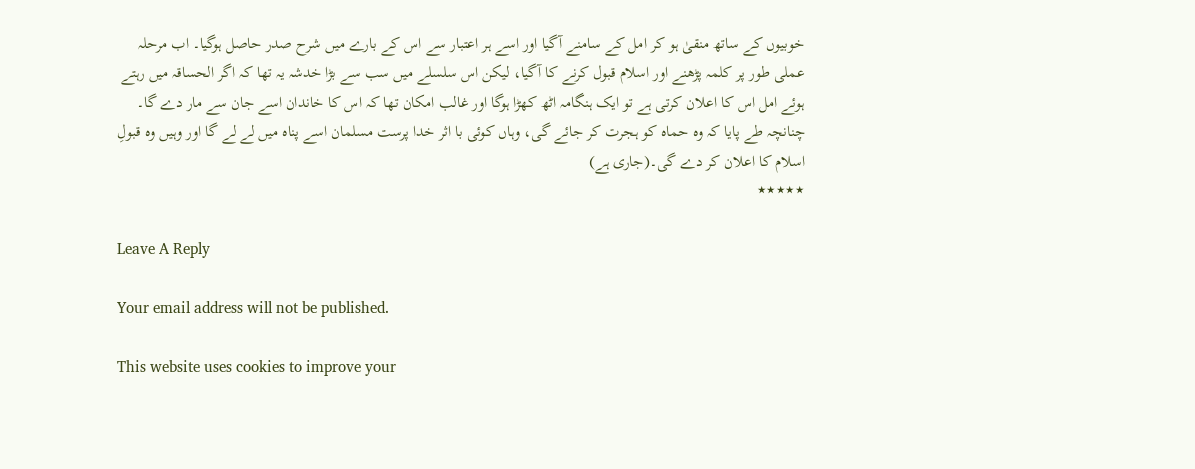خوبیوں کے ساتھ منقیٰ ہو کر امل کے سامنے آگیا اور اسے ہر اعتبار سے اس کے بارے میں شرح صدر حاصل ہوگیا۔ اب مرحلہ عملی طور پر کلمہ پڑھنے اور اسلام قبول کرنے کا آگیا، لیکن اس سلسلے میں سب سے بڑا خدشہ یہ تھا کہ اگر الحساقہ میں رہتے ہوئے امل اس کا اعلان کرتی ہے تو ایک ہنگامہ اٹھ کھڑا ہوگا اور غالب امکان تھا کہ اس کا خاندان اسے جان سے مار دے گا۔ چنانچہ طے پایا کہ وہ حماہ کو ہجرت کر جائے گی، وہاں کوئی با اثر خدا پرست مسلمان اسے پناہ میں لے لے گا اور وہیں وہ قبولِ اسلام کا اعلان کر دے گی۔(جاری ہے)
٭٭٭٭٭

Leave A Reply

Your email address will not be published.

This website uses cookies to improve your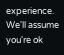experience. We'll assume you're ok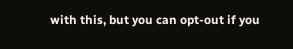with this, but you can opt-out if you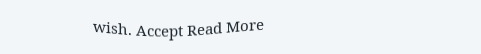wish. Accept Read More